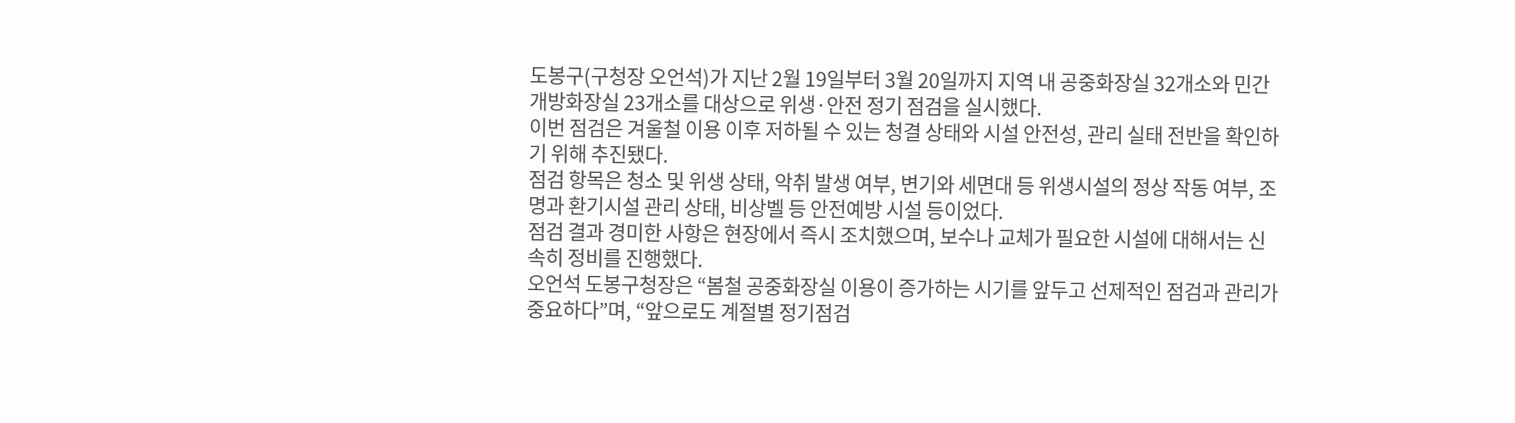도봉구(구청장 오언석)가 지난 2월 19일부터 3월 20일까지 지역 내 공중화장실 32개소와 민간 개방화장실 23개소를 대상으로 위생·안전 정기 점검을 실시했다.
이번 점검은 겨울철 이용 이후 저하될 수 있는 청결 상태와 시설 안전성, 관리 실태 전반을 확인하기 위해 추진됐다.
점검 항목은 청소 및 위생 상태, 악취 발생 여부, 변기와 세면대 등 위생시설의 정상 작동 여부, 조명과 환기시설 관리 상태, 비상벨 등 안전예방 시설 등이었다.
점검 결과 경미한 사항은 현장에서 즉시 조치했으며, 보수나 교체가 필요한 시설에 대해서는 신속히 정비를 진행했다.
오언석 도봉구청장은 “봄철 공중화장실 이용이 증가하는 시기를 앞두고 선제적인 점검과 관리가 중요하다”며, “앞으로도 계절별 정기점검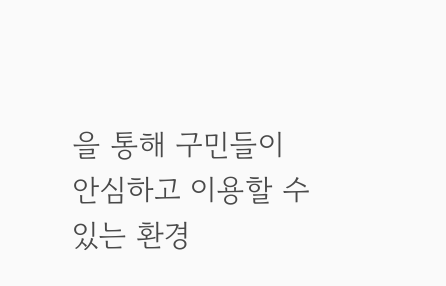을 통해 구민들이 안심하고 이용할 수 있는 환경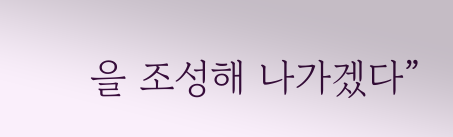을 조성해 나가겠다”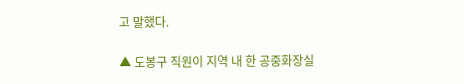고 말했다.

▲ 도봉구 직원이 지역 내 한 공중화장실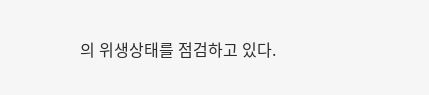의 위생상태를 점검하고 있다.